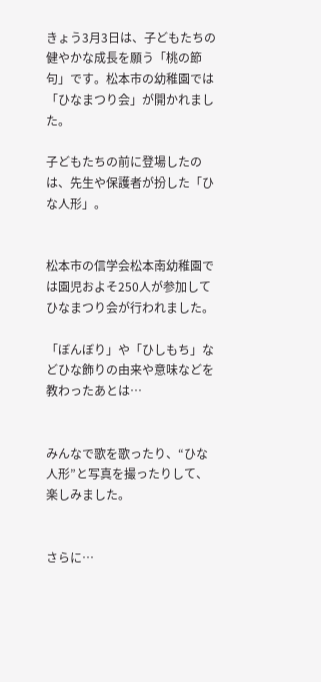きょう3月3日は、子どもたちの健やかな成長を願う「桃の節句」です。松本市の幼稚園では「ひなまつり会」が開かれました。

子どもたちの前に登場したのは、先生や保護者が扮した「ひな人形」。


松本市の信学会松本南幼稚園では園児およそ250人が参加してひなまつり会が行われました。

「ぼんぼり」や「ひしもち」などひな飾りの由来や意味などを教わったあとは…


みんなで歌を歌ったり、“ひな人形”と写真を撮ったりして、楽しみました。


さらに…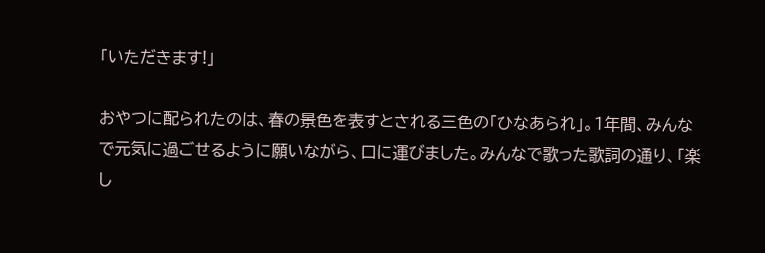「いただきます!」

おやつに配られたのは、春の景色を表すとされる三色の「ひなあられ」。1年間、みんなで元気に過ごせるように願いながら、口に運びました。みんなで歌った歌詞の通り、「楽し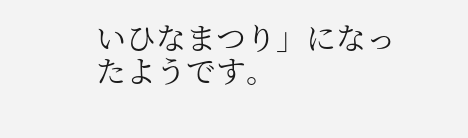いひなまつり」になったようです。